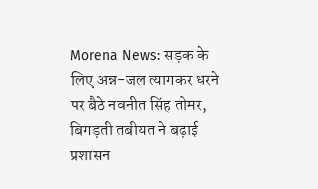Morena News: सड़क के लिए अन्न-जल त्यागकर धरने पर बैठे नवनीत सिंह तोमर, बिगड़ती तबीयत ने बढ़ाई प्रशासन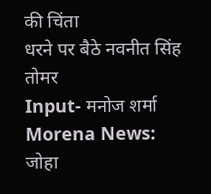की चिंता
धरने पर बैठे नवनीत सिंह तोमर
Input- मनोज शर्मा
Morena News: जोहा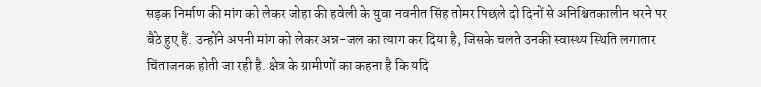सड़क निर्माण की मांग को लेकर जोहा की हवेली के युवा नवनीत सिंह तोमर पिछले दो दिनों से अनिश्चितकालीन धरने पर बैठे हुए हैं. उन्होंने अपनी मांग को लेकर अन्न-जल का त्याग कर दिया है, जिसके चलते उनकी स्वास्थ्य स्थिति लगातार चिंताजनक होती जा रही है. क्षेत्र के ग्रामीणों का कहना है कि यदि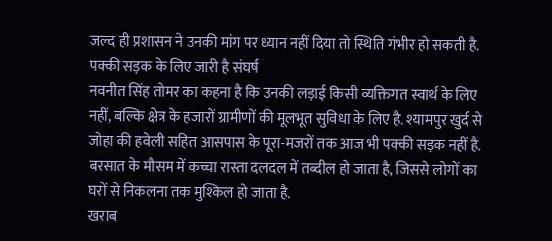जल्द ही प्रशासन ने उनकी मांग पर ध्यान नहीं दिया तो स्थिति गंभीर हो सकती है.
पक्की सड़क के लिए जारी है संघर्ष
नवनीत सिंह तोमर का कहना है कि उनकी लड़ाई किसी व्यक्तिगत स्वार्थ के लिए नहीं, बल्कि क्षेत्र के हजारों ग्रामीणों की मूलभूत सुविधा के लिए है. श्यामपुर खुर्द से जोहा की हवेली सहित आसपास के पूरा-मजरों तक आज भी पक्की सड़क नहीं है. बरसात के मौसम में कच्चा रास्ता दलदल में तब्दील हो जाता है, जिससे लोगों का घरों से निकलना तक मुश्किल हो जाता है.
खराब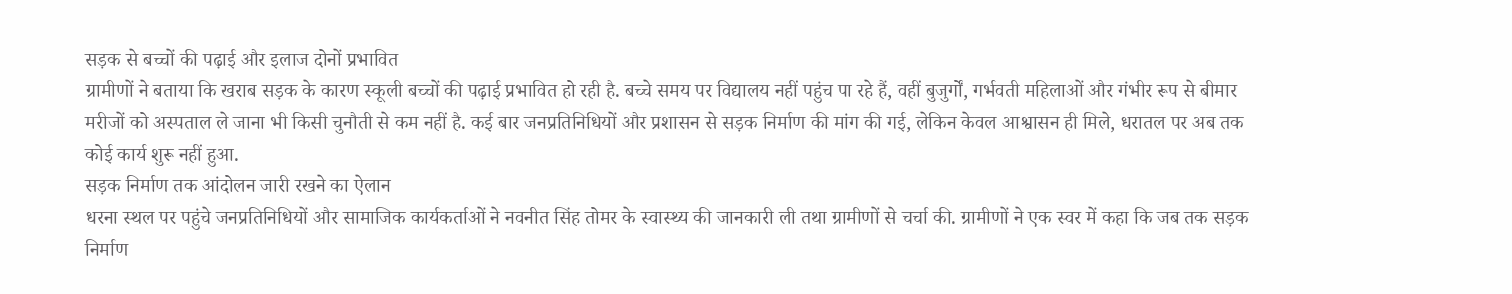सड़क से बच्चों की पढ़ाई और इलाज दोनों प्रभावित
ग्रामीणों ने बताया कि खराब सड़क के कारण स्कूली बच्चों की पढ़ाई प्रभावित हो रही है. बच्चे समय पर विद्यालय नहीं पहुंच पा रहे हैं, वहीं बुजुर्गों, गर्भवती महिलाओं और गंभीर रूप से बीमार मरीजों को अस्पताल ले जाना भी किसी चुनौती से कम नहीं है. कई बार जनप्रतिनिधियों और प्रशासन से सड़क निर्माण की मांग की गई, लेकिन केवल आश्वासन ही मिले, धरातल पर अब तक कोई कार्य शुरू नहीं हुआ.
सड़क निर्माण तक आंदोलन जारी रखने का ऐलान
धरना स्थल पर पहुंचे जनप्रतिनिधियों और सामाजिक कार्यकर्ताओं ने नवनीत सिंह तोमर के स्वास्थ्य की जानकारी ली तथा ग्रामीणों से चर्चा की. ग्रामीणों ने एक स्वर में कहा कि जब तक सड़क निर्माण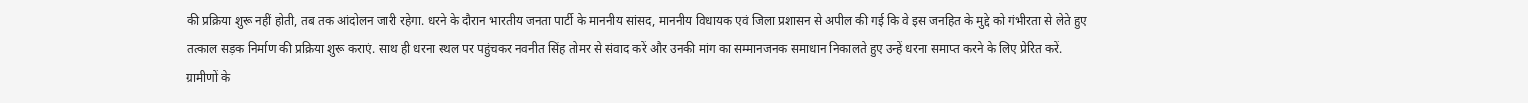की प्रक्रिया शुरू नहीं होती, तब तक आंदोलन जारी रहेगा. धरने के दौरान भारतीय जनता पार्टी के माननीय सांसद, माननीय विधायक एवं जिला प्रशासन से अपील की गई कि वे इस जनहित के मुद्दे को गंभीरता से लेते हुए तत्काल सड़क निर्माण की प्रक्रिया शुरू कराएं. साथ ही धरना स्थल पर पहुंचकर नवनीत सिंह तोमर से संवाद करें और उनकी मांग का सम्मानजनक समाधान निकालते हुए उन्हें धरना समाप्त करने के लिए प्रेरित करें.
ग्रामीणों के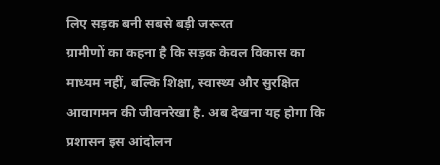लिए सड़क बनी सबसे बड़ी जरूरत
ग्रामीणों का कहना है कि सड़क केवल विकास का माध्यम नहीं, बल्कि शिक्षा, स्वास्थ्य और सुरक्षित आवागमन की जीवनरेखा है. अब देखना यह होगा कि प्रशासन इस आंदोलन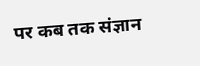पर कब तक संज्ञान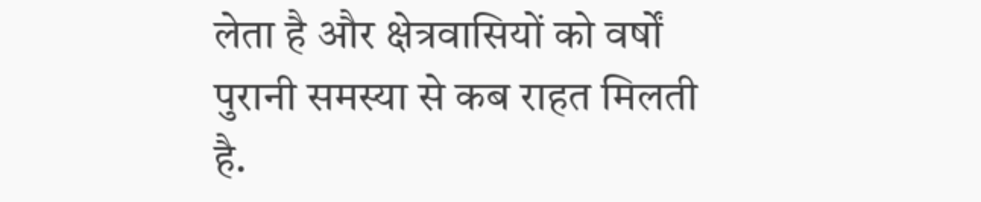लेता है और क्षेत्रवासियों को वर्षों पुरानी समस्या से कब राहत मिलती है.